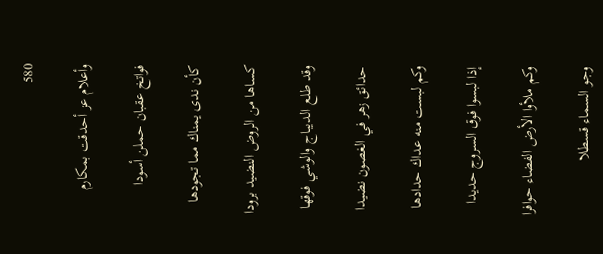580

وأعلام عز أحدقت بمكارم

فواتخ عقبان حملن أسودا

كأن ندى يمناك مما تجودها

كساها من الروض النضيد برودا

وقد طلع الديباج والوشي فوقها

حدائق زهر في الغصون نضيدا

وكم لبست منه عداك حدادها

إذا لبسوا فوق السروج حديدا

وكم ملأوا الأرض الفضاء حوافرا

وجو السماء قسطلا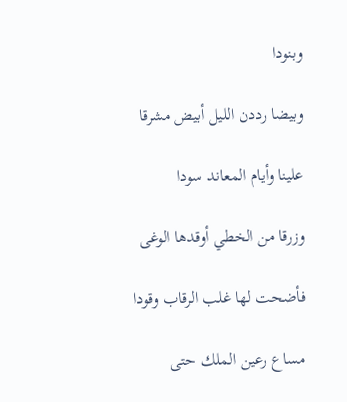وبنودا

وبيضا رددن الليل أبيض مشرقا

علينا وأيام المعاند سودا

وزرقا من الخطي أوقدها الوغى

فأضحت لها غلب الرقاب وقودا

مساع رعين الملك حتى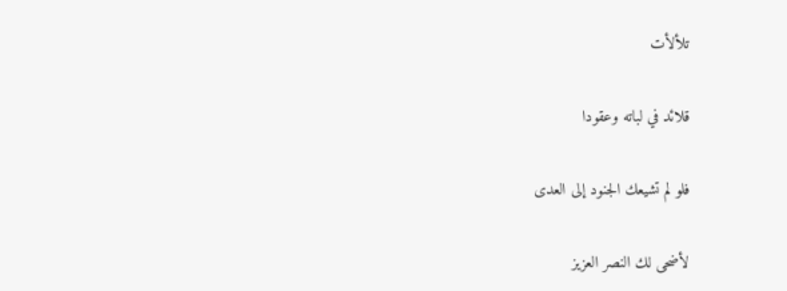تلألأت

قلائد في لباته وعقودا

فلو لم تشيعك الجنود إلى العدى

لأضحى لك النصر العزيز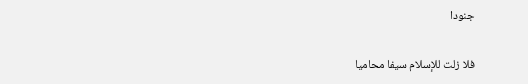جنودا

فلا زلت للإسلام سيفا محاميا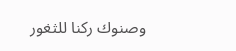وصنوك ركنا للثغور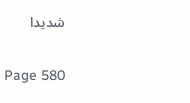شديدا

Page 580